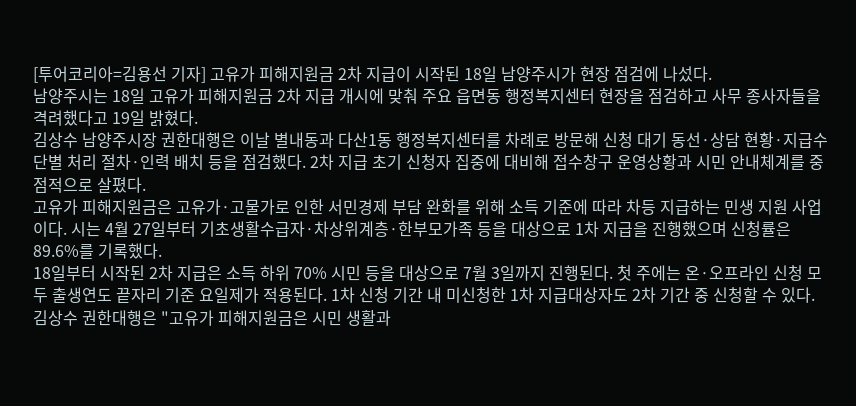[투어코리아=김용선 기자] 고유가 피해지원금 2차 지급이 시작된 18일 남양주시가 현장 점검에 나섰다.
남양주시는 18일 고유가 피해지원금 2차 지급 개시에 맞춰 주요 읍면동 행정복지센터 현장을 점검하고 사무 종사자들을 격려했다고 19일 밝혔다.
김상수 남양주시장 권한대행은 이날 별내동과 다산1동 행정복지센터를 차례로 방문해 신청 대기 동선·상담 현황·지급수단별 처리 절차·인력 배치 등을 점검했다. 2차 지급 초기 신청자 집중에 대비해 접수창구 운영상황과 시민 안내체계를 중점적으로 살폈다.
고유가 피해지원금은 고유가·고물가로 인한 서민경제 부담 완화를 위해 소득 기준에 따라 차등 지급하는 민생 지원 사업이다. 시는 4월 27일부터 기초생활수급자·차상위계층·한부모가족 등을 대상으로 1차 지급을 진행했으며 신청률은 89.6%를 기록했다.
18일부터 시작된 2차 지급은 소득 하위 70% 시민 등을 대상으로 7월 3일까지 진행된다. 첫 주에는 온·오프라인 신청 모두 출생연도 끝자리 기준 요일제가 적용된다. 1차 신청 기간 내 미신청한 1차 지급대상자도 2차 기간 중 신청할 수 있다.
김상수 권한대행은 "고유가 피해지원금은 시민 생활과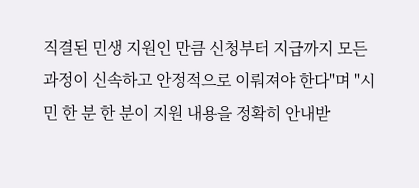직결된 민생 지원인 만큼 신청부터 지급까지 모든 과정이 신속하고 안정적으로 이뤄져야 한다"며 "시민 한 분 한 분이 지원 내용을 정확히 안내받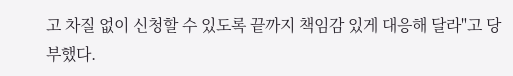고 차질 없이 신청할 수 있도록 끝까지 책임감 있게 대응해 달라"고 당부했다.